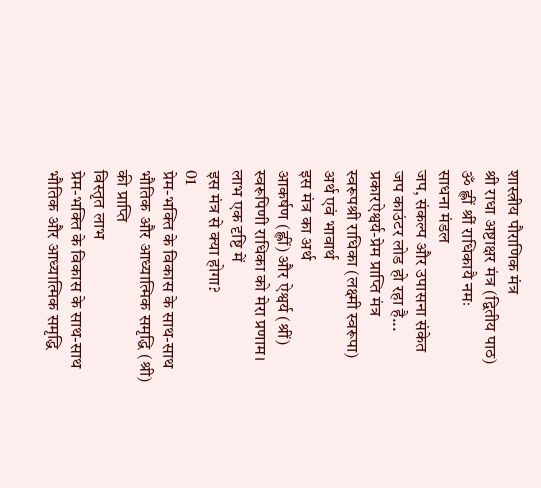शास्त्रीय पौराणिक मंत्र
श्री राधा अष्टाक्षर मंत्र (द्वितीय पाठ)
ॐ ह्लीं श्रीं राधिकायै नमः
साधना मंडल
जप, संकल्प और उपासना संकेत
जप काउंटर लोड हो रहा है...
प्रकारऐश्वर्य-प्रेम प्राप्ति मंत्र
स्वरूपश्री राधिका (लक्ष्मी स्वरूपा)
अर्थ एवं भावार्थ
इस मंत्र का अर्थ
आकर्षण (ह्लीं) और ऐश्वर्य (श्रीं) स्वरूपिणी राधिका को मेरा प्रणाम।
लाभ एक दृष्टि में
इस मंत्र से क्या होगा?
01
प्रेम-भक्ति के विकास के साथ-साथ भौतिक और आध्यात्मिक समृद्धि (श्री) की प्राप्ति
विस्तृत लाभ
प्रेम-भक्ति के विकास के साथ-साथ भौतिक और आध्यात्मिक समृद्धि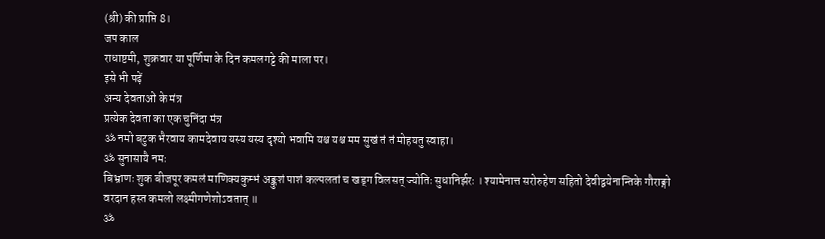(श्री) की प्राप्ति 8।
जप काल
राधाष्टमी, शुक्रवार या पूर्णिमा के दिन कमलगट्टे की माला पर।
इसे भी पढ़ें
अन्य देवताओं के मंत्र
प्रत्येक देवता का एक चुनिंदा मंत्र
ॐ नमो बटुक भैरवाय कामदेवाय यस्य यस्य दृश्यो भवामि यश्च यश्च मम सुखं तं तं मोहयतु स्वाहा।
ॐ सुनासायै नमः
बिभ्राणः शुक बीजपूर कमलं माणिक्यकुम्भं अङ्कुशं पाशं कल्पलतां च खड्ग विलसत् ज्योतिः सुधानिर्झरः । श्यामेनात्त सरोरुहेण सहितो देवीद्वयेनान्तिके गौराङ्गो वरदान हस्त कमलो लक्ष्मीगणेशोऽवतात् ॥
ॐ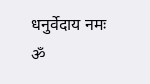धनुर्वेदाय नमः
ॐ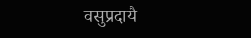वसुप्रदायै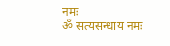नमः
ॐ सत्यसन्धाय नमः